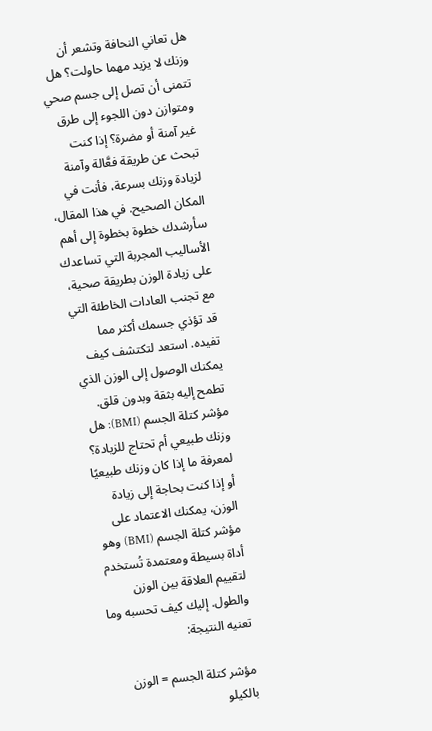هل تعاني النحافة وتشعر أن وزنك لا يزيد مهما حاولت؟ هل تتمنى أن تصل إلى جسم صحي ومتوازن دون اللجوء إلى طرق غير آمنة أو مضرة؟ إذا كنت تبحث عن طريقة فعَّالة وآمنة لزيادة وزنك بسرعة، فأنت في المكان الصحيح. في هذا المقال، سأرشدك خطوة بخطوة إلى أهم الأساليب المجربة التي تساعدك على زيادة الوزن بطريقة صحية، مع تجنب العادات الخاطئة التي قد تؤذي جسمك أكثر مما تفيده. استعد لتكتشف كيف يمكنك الوصول إلى الوزن الذي تطمح إليه بثقة وبدون قلق.
مؤشر كتلة الجسم (BMI): هل وزنك طبيعي أم تحتاج للزيادة؟
لمعرفة ما إذا كان وزنك طبيعيًا أو إذا كنت بحاجة إلى زيادة الوزن، يمكنك الاعتماد على مؤشر كتلة الجسم (BMI) وهو أداة بسيطة ومعتمدة تُستخدم لتقييم العلاقة بين الوزن والطول. إليك كيف تحسبه وما تعنيه النتيجة:

مؤشر كتلة الجسم = الوزن بالكيلو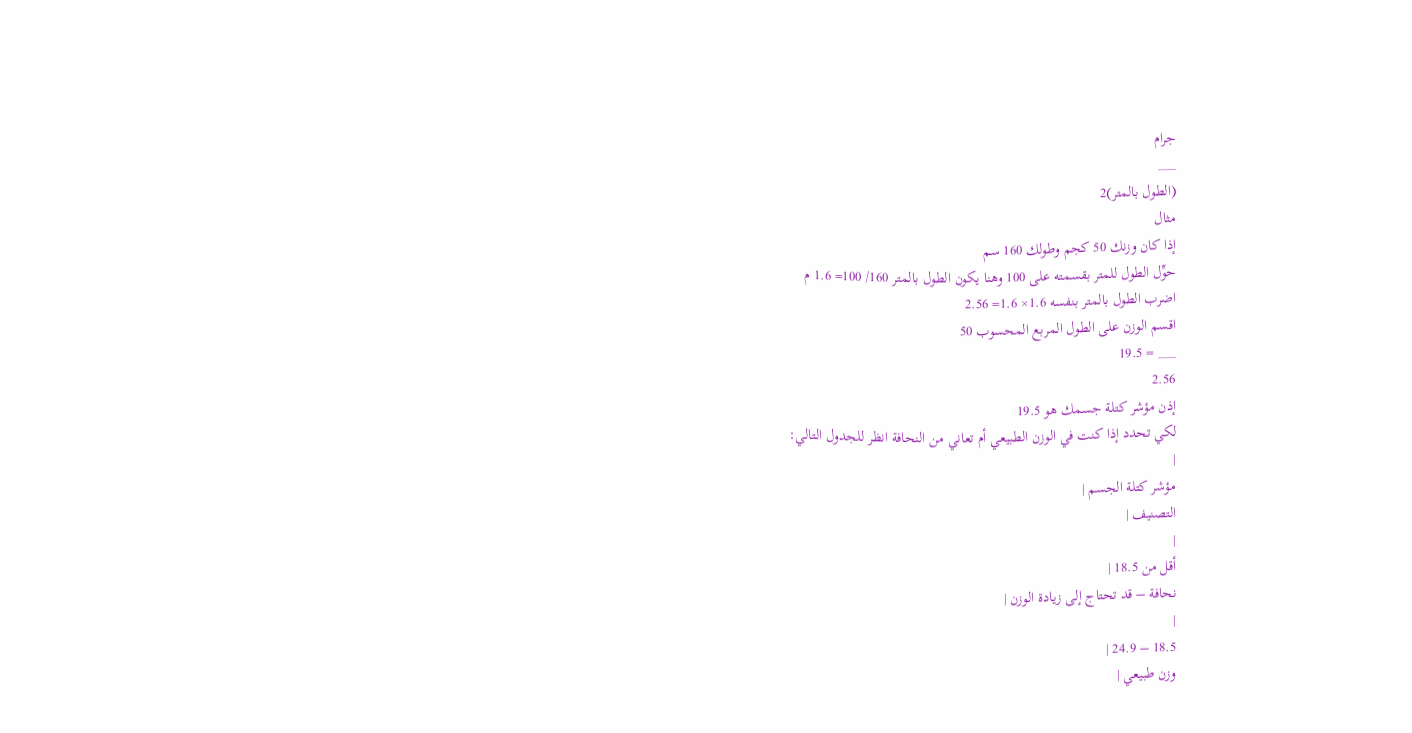جرام
___
(الطول بالمتر)2
مثال
إذا كان وزنك 50 كجم وطولك 160 سم
حوِّل الطول للمتر بقسمته على 100 وهنا يكون الطول بالمتر 160/ 100= 1.6 م
اضرب الطول بالمتر بنفسه 1.6× 1.6= 2.56
اقسم الوزن على الطول المربع المحسوب 50
___ = 19.5
2.56
إذن مؤشر كتلة جسمك هو 19.5
لكي تحدد إذا كنت في الوزن الطبيعي أم تعاني من النحافة انظر للجدول التالي:
|
مؤشر كتلة الجسم |
التصنيف |
|
أقل من 18.5 |
نحافة – قد تحتاج إلى زيادة الوزن |
|
18.5 – 24.9 |
وزن طبيعي |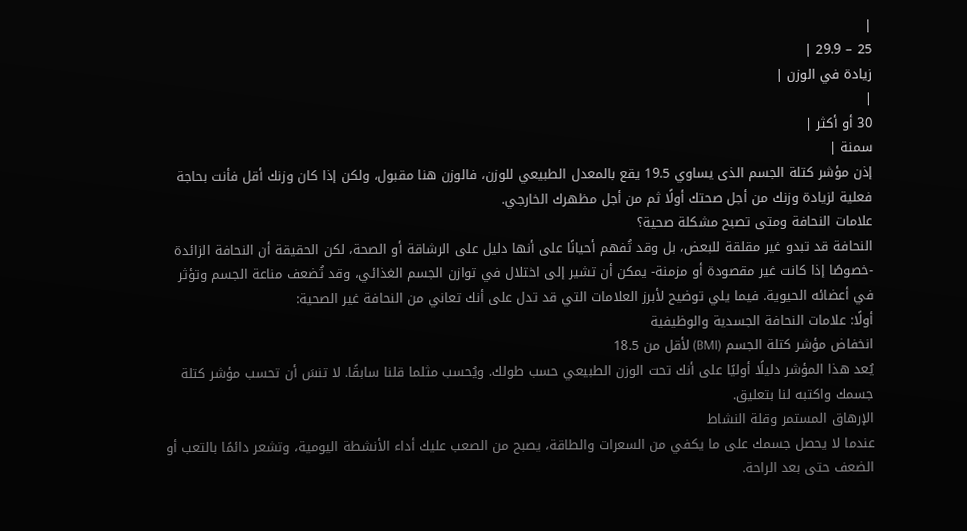|
25 – 29.9 |
زيادة في الوزن |
|
30 أو أكثر |
سمنة |
إذن مؤشر كتلة الجسم الذى يساوي 19.5 يقع بالمعدل الطبيعي للوزن، فالوزن هنا مقبول، ولكن إذا كان وزنك أقل فأنت بحاجة فعلية لزيادة وزنك من أجل صحتك أولًا ثم من أجل مظهرك الخارجي.
علامات النحافة ومتى تصبح مشكلة صحية؟
النحافة قد تبدو غير مقلقة للبعض، بل وقد تُفهم أحيانًا على أنها دليل على الرشاقة أو الصحة، لكن الحقيقة أن النحافة الزائدة -خصوصًا إذا كانت غير مقصودة أو مزمنة- يمكن أن تشير إلى اختلال في توازن الجسم الغذائي، وقد تُضعف مناعة الجسم وتؤثر في أعضائه الحيوية. فيما يلي توضيح لأبرز العلامات التي قد تدل على أنك تعاني من النحافة غير الصحية:
أولًا: علامات النحافة الجسدية والوظيفية
انخفاض مؤشر كتلة الجسم (BMI) لأقل من 18.5
يُعد هذا المؤشر دليلًا أوليًا على أنك تحت الوزن الطبيعي حسب طولك. ويُحسب مثلما قلنا سابقًا. لا تنسَ أن تحسب مؤشر كتلة جسمك واكتبه لنا بتعليق.
الإرهاق المستمر وقلة النشاط
عندما لا يحصل جسمك على ما يكفي من السعرات والطاقة، يصبح من الصعب عليك أداء الأنشطة اليومية، وتشعر دائمًا بالتعب أو الضعف حتى بعد الراحة.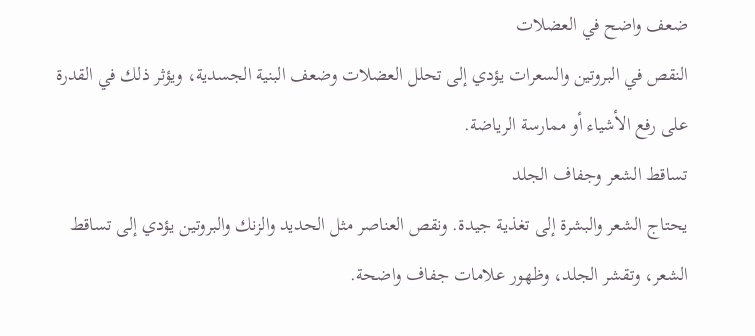ضعف واضح في العضلات
النقص في البروتين والسعرات يؤدي إلى تحلل العضلات وضعف البنية الجسدية، ويؤثر ذلك في القدرة على رفع الأشياء أو ممارسة الرياضة.
تساقط الشعر وجفاف الجلد
يحتاج الشعر والبشرة إلى تغذية جيدة. ونقص العناصر مثل الحديد والزنك والبروتين يؤدي إلى تساقط الشعر، وتقشر الجلد، وظهور علامات جفاف واضحة.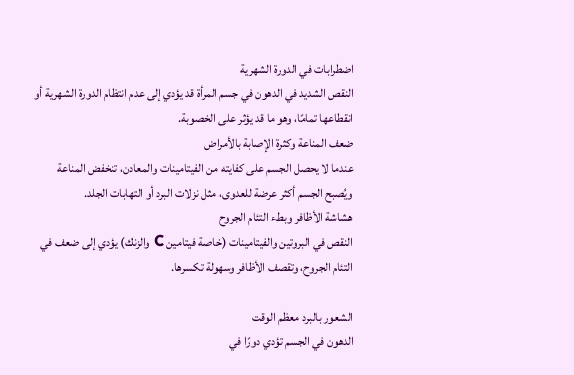اضطرابات في الدورة الشهرية
النقص الشديد في الدهون في جسم المرأة قد يؤدي إلى عدم انتظام الدورة الشهرية أو انقطاعها تمامًا، وهو ما قد يؤثر على الخصوبة.
ضعف المناعة وكثرة الإصابة بالأمراض
عندما لا يحصل الجسم على كفايته من الفيتامينات والمعادن، تنخفض المناعة ويُصبح الجسم أكثر عرضة للعدوى، مثل نزلات البرد أو التهابات الجلد.
هشاشة الأظافر وبطء التئام الجروح
النقص في البروتين والفيتامينات (خاصة فيتامين C والزنك) يؤدي إلى ضعف في التئام الجروح، وتقصف الأظافر وسهولة تكسرها.

الشعور بالبرد معظم الوقت
الدهون في الجسم تؤدي دورًا في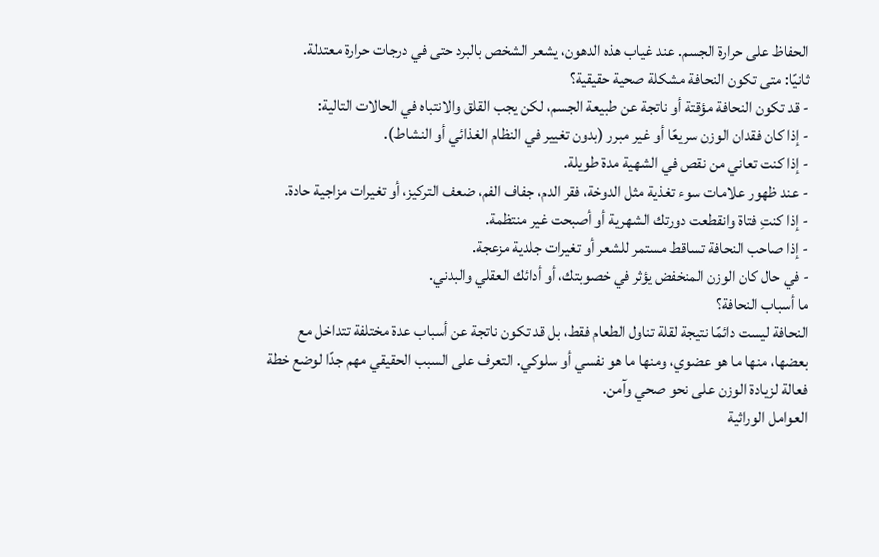الحفاظ على حرارة الجسم. عند غياب هذه الدهون، يشعر الشخص بالبرد حتى في درجات حرارة معتدلة.
ثانيًا: متى تكون النحافة مشكلة صحية حقيقية؟
- قد تكون النحافة مؤقتة أو ناتجة عن طبيعة الجسم، لكن يجب القلق والانتباه في الحالات التالية:
- إذا كان فقدان الوزن سريعًا أو غير مبرر (بدون تغيير في النظام الغذائي أو النشاط).
- إذا كنت تعاني من نقص في الشهية مدة طويلة.
- عند ظهور علامات سوء تغذية مثل الدوخة، فقر الدم، جفاف الفم، ضعف التركيز، أو تغيرات مزاجية حادة.
- إذا كنتِ فتاة وانقطعت دورتك الشهرية أو أصبحت غير منتظمة.
- إذا صاحب النحافة تساقط مستمر للشعر أو تغيرات جلدية مزعجة.
- في حال كان الوزن المنخفض يؤثر في خصوبتك، أو أدائك العقلي والبدني.
ما أسباب النحافة؟
النحافة ليست دائمًا نتيجة لقلة تناول الطعام فقط، بل قد تكون ناتجة عن أسباب عدة مختلفة تتداخل مع بعضها، منها ما هو عضوي، ومنها ما هو نفسي أو سلوكي. التعرف على السبب الحقيقي مهم جدًا لوضع خطة فعالة لزيادة الوزن على نحو صحي وآمن.
العوامل الوراثية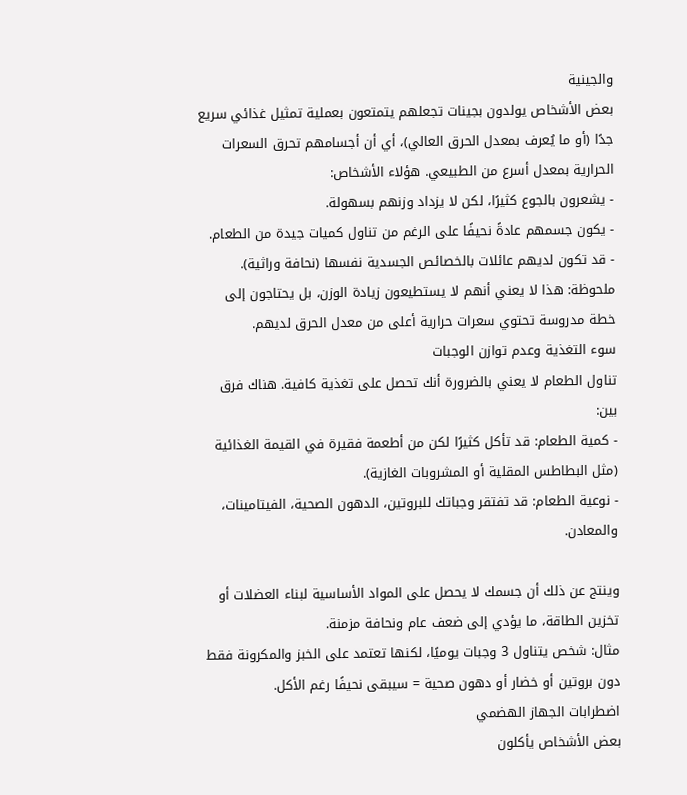والجينية
بعض الأشخاص يولدون بجينات تجعلهم يتمتعون بعملية تمثيل غذائي سريع جدًا (أو ما يُعرف بمعدل الحرق العالي)، أي أن أجسامهم تحرق السعرات الحرارية بمعدل أسرع من الطبيعي. هؤلاء الأشخاص:
- يشعرون بالجوع كثيرًا، لكن لا يزداد وزنهم بسهولة.
- يكون جسمهم عادةً نحيفًا على الرغم من تناول كميات جيدة من الطعام.
- قد تكون لديهم عائلات بالخصائص الجسدية نفسها (نحافة وراثية).
ملحوظة: هذا لا يعني أنهم لا يستطيعون زيادة الوزن، بل يحتاجون إلى خطة مدروسة تحتوي سعرات حرارية أعلى من معدل الحرق لديهم.
سوء التغذية وعدم توازن الوجبات
تناول الطعام لا يعني بالضرورة أنك تحصل على تغذية كافية. هناك فرق بين:
- كمية الطعام: قد تأكل كثيرًا لكن من أطعمة فقيرة في القيمة الغذائية (مثل البطاطس المقلية أو المشروبات الغازية).
- نوعية الطعام: قد تفتقر وجباتك للبروتين، الدهون الصحية، الفيتامينات، والمعادن.

وينتج عن ذلك أن جسمك لا يحصل على المواد الأساسية لبناء العضلات أو تخزين الطاقة، ما يؤدي إلى ضعف عام ونحافة مزمنة.
مثال: شخص يتناول 3 وجبات يوميًا، لكنها تعتمد على الخبز والمكرونة فقط دون بروتين أو خضار أو دهون صحية = سيبقى نحيفًا رغم الأكل.
اضطرابات الجهاز الهضمي
بعض الأشخاص يأكلون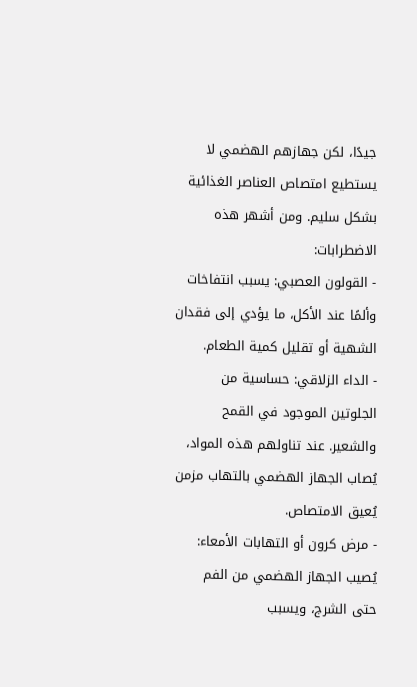جيدًا، لكن جهازهم الهضمي لا يستطيع امتصاص العناصر الغذائية بشكل سليم. ومن أشهر هذه الاضطرابات:
- القولون العصبي: يسبب انتفاخات وألمًا عند الأكل، ما يؤدي إلى فقدان الشهية أو تقليل كمية الطعام.
- الداء الزلاقي: حساسية من الجلوتين الموجود في القمح والشعير. عند تناولهم هذه المواد، يُصاب الجهاز الهضمي بالتهاب مزمن يُعيق الامتصاص.
- مرض كرون أو التهابات الأمعاء: يُصيب الجهاز الهضمي من الفم حتى الشرج، ويسبب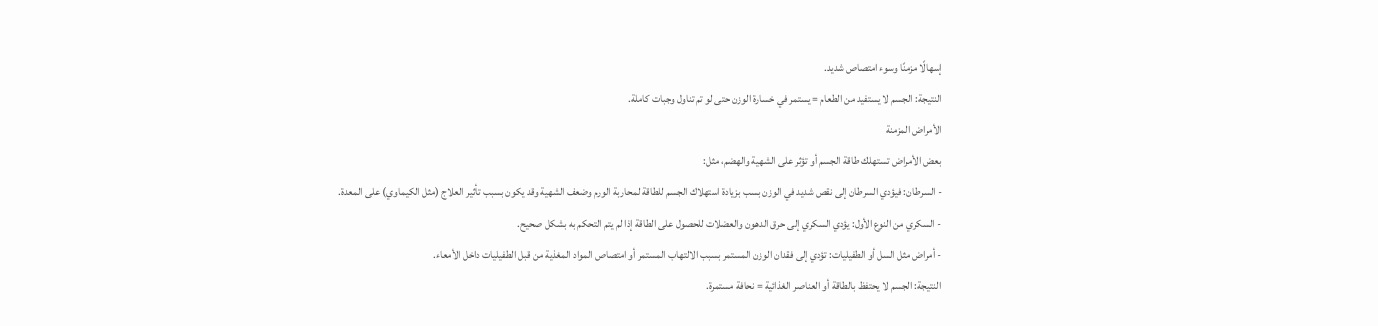إسهالًا مزمنًا وسوء امتصاص شديد.
النتيجة: الجسم لا يستفيد من الطعام = يستمر في خسارة الوزن حتى لو تم تناول وجبات كاملة.
الأمراض المزمنة
بعض الأمراض تستهلك طاقة الجسم أو تؤثر على الشهية والهضم، مثل:
- السرطان: فيؤدي السرطان إلى نقص شديد في الوزن بسب بزيادة استهلاك الجسم للطاقة لمحاربة الورم وضعف الشهية وقد يكون بسبب تأثير العلاج (مثل الكيماوي) على المعدة.
- السكري من النوع الأول: يؤدي السكري إلى حرق الدهون والعضلات للحصول على الطاقة إذا لم يتم التحكم به بشكل صحيح.
- أمراض مثل السل أو الطفيليات: تؤدي إلى فقدان الوزن المستمر بسبب الالتهاب المستمر أو امتصاص المواد المغذية من قبل الطفيليات داخل الأمعاء.
النتيجة: الجسم لا يحتفظ بالطاقة أو العناصر الغذائية = نحافة مستمرة.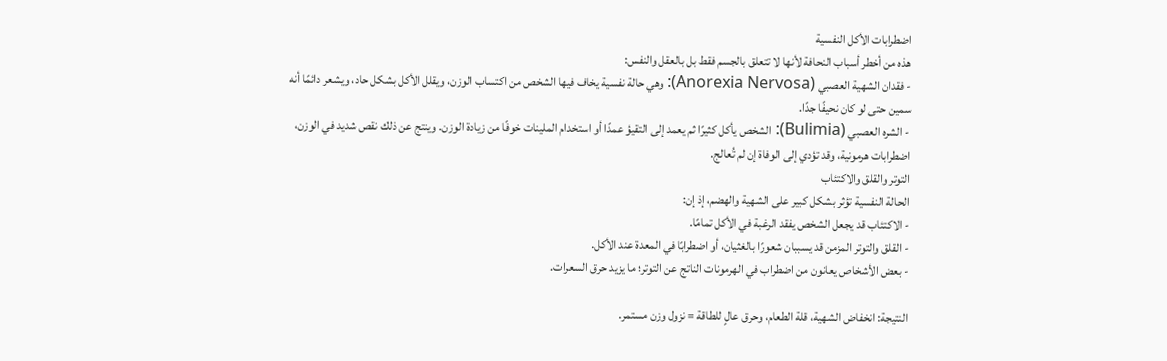اضطرابات الأكل النفسية
هذه من أخطر أسباب النحافة لأنها لا تتعلق بالجسم فقط بل بالعقل والنفس:
- فقدان الشهية العصبي (Anorexia Nervosa): وهي حالة نفسية يخاف فيها الشخص من اكتساب الوزن، ويقلل الأكل بشكل حاد، ويشعر دائمًا أنه سمين حتى لو كان نحيفًا جدًا.
- الشره العصبي (Bulimia): الشخص يأكل كثيرًا ثم يعمد إلى التقيؤ عمدًا أو استخدام الملينات خوفًا من زيادة الوزن. وينتج عن ذلك نقص شديد في الوزن، اضطرابات هرمونية، وقد تؤدي إلى الوفاة إن لم تُعالج.
التوتر والقلق والاكتئاب
الحالة النفسية تؤثر بشكل كبير على الشهية والهضم، إذ إن:
- الاكتئاب قد يجعل الشخص يفقد الرغبة في الأكل تمامًا.
- القلق والتوتر المزمن قد يسببان شعورًا بالغثيان، أو اضطرابًا في المعدة عند الأكل.
- بعض الأشخاص يعانون من اضطراب في الهرمونات الناتج عن التوتر؛ ما يزيد حرق السعرات.

النتيجة: انخفاض الشهية، قلة الطعام، وحرق عالٍ للطاقة = نزول وزن مستمر.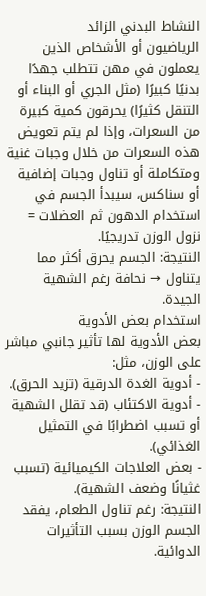النشاط البدني الزائد
الرياضيون أو الأشخاص الذين يعملون في مهن تتطلب جهدًا بدنيًا كبيرًا (مثل الجري أو البناء أو التنقل كثيرًا) يحرقون كمية كبيرة من السعرات، وإذا لم يتم تعويض هذه السعرات من خلال وجبات غنية ومتكاملة أو تناول وجبات إضافية أو سناكس، سيبدأ الجسم في استخدام الدهون ثم العضلات = نزول الوزن تدريجيًا.
النتيجة: الجسم يحرق أكثر مما يتناول → نحافة رغم الشهية الجيدة.
استخدام بعض الأدوية
بعض الأدوية لها تأثير جانبي مباشر على الوزن، مثل:
- أدوية الغدة الدرقية (تزيد الحرق).
- أدوية الاكتئاب (قد تقلل الشهية أو تسبب اضطرابًا في التمثيل الغذائي).
- بعض العلاجات الكيميائية (تسبب غثيانًا وضعف الشهية).
النتيجة: رغم تناول الطعام، يفقد الجسم الوزن بسبب التأثيرات الدوائية.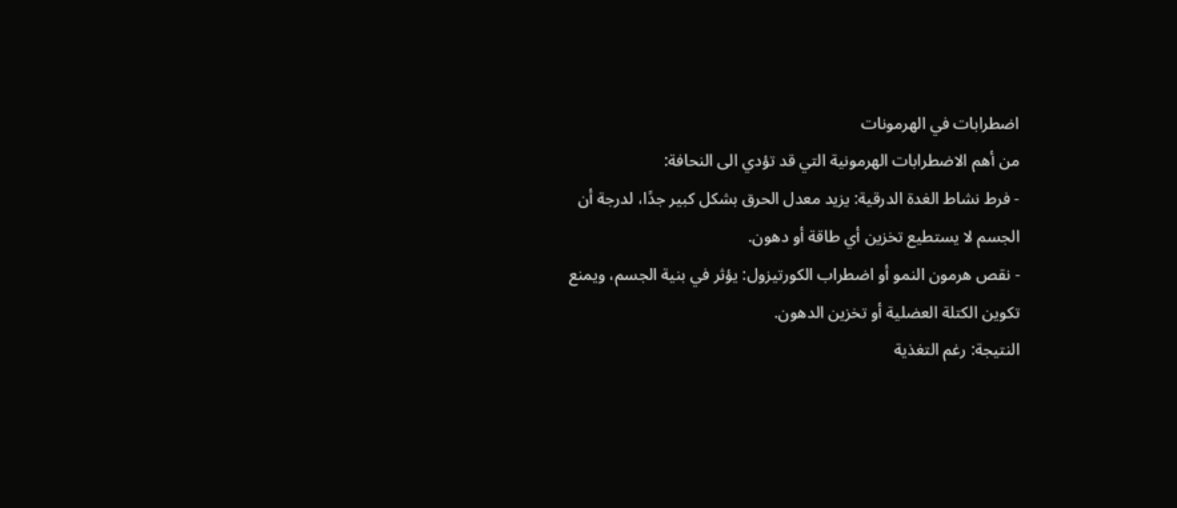اضطرابات في الهرمونات
من أهم الاضطرابات الهرمونية التي قد تؤدي الى النحافة:
- فرط نشاط الغدة الدرقية: يزيد معدل الحرق بشكل كبير جدًا، لدرجة أن الجسم لا يستطيع تخزين أي طاقة أو دهون.
- نقص هرمون النمو أو اضطراب الكورتيزول: يؤثر في بنية الجسم، ويمنع تكوين الكتلة العضلية أو تخزين الدهون.
النتيجة: رغم التغذية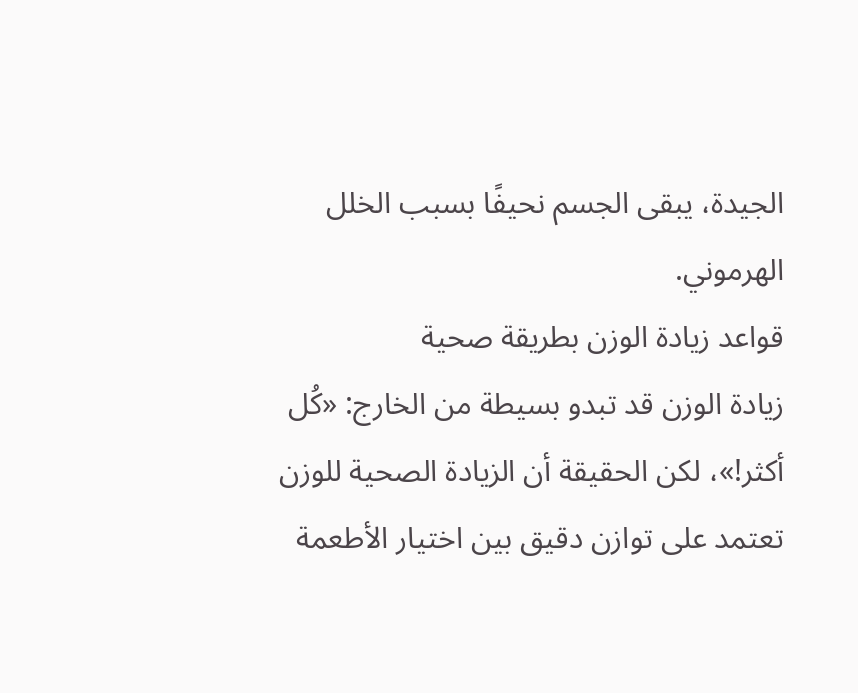الجيدة، يبقى الجسم نحيفًا بسبب الخلل الهرموني.
قواعد زيادة الوزن بطريقة صحية
زيادة الوزن قد تبدو بسيطة من الخارج: «كُل أكثر!»، لكن الحقيقة أن الزيادة الصحية للوزن تعتمد على توازن دقيق بين اختيار الأطعمة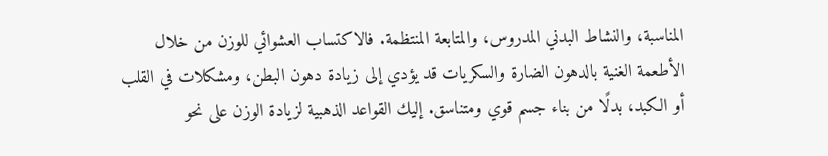المناسبة، والنشاط البدني المدروس، والمتابعة المنتظمة. فالاكتساب العشوائي للوزن من خلال الأطعمة الغنية بالدهون الضارة والسكريات قد يؤدي إلى زيادة دهون البطن، ومشكلات في القلب أو الكبد، بدلًا من بناء جسم قوي ومتناسق. إليك القواعد الذهبية لزيادة الوزن على نحو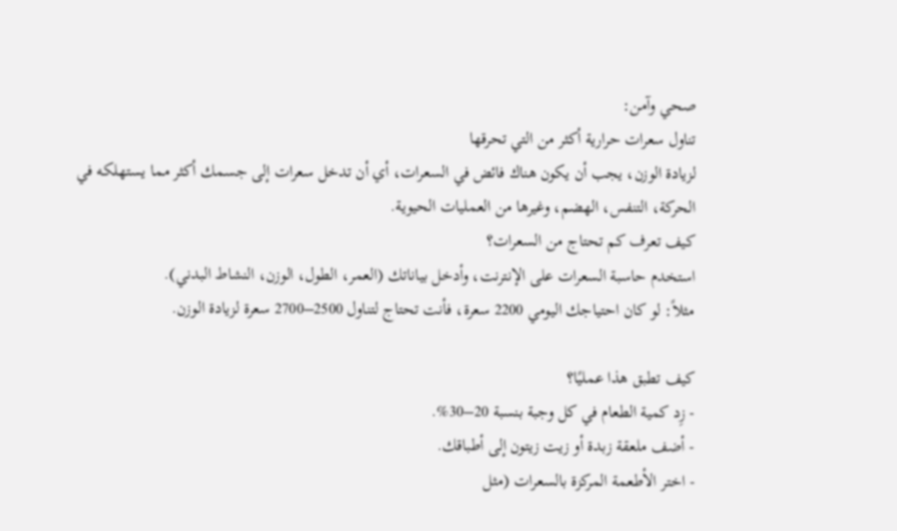صحي وآمن:
تناول سعرات حرارية أكثر من التي تحرقها
لزيادة الوزن، يجب أن يكون هناك فائض في السعرات، أي أن تدخل سعرات إلى جسمك أكثر مما يستهلكه في الحركة، التنفس، الهضم، وغيرها من العمليات الحيوية.
كيف تعرف كم تحتاج من السعرات؟
استخدم حاسبة السعرات على الإنترنت، وأدخل بياناتك (العمر، الطول، الوزن، النشاط البدني).
مثلاً: لو كان احتياجك اليومي 2200 سعرة، فأنت تحتاج لتناول 2500–2700 سعرة لزيادة الوزن.

كيف تطبق هذا عمليًا؟
- زِد كمية الطعام في كل وجبة بنسبة 20–30%.
- أضف ملعقة زبدة أو زيت زيتون إلى أطباقك.
- اختر الأطعمة المركزة بالسعرات (مثل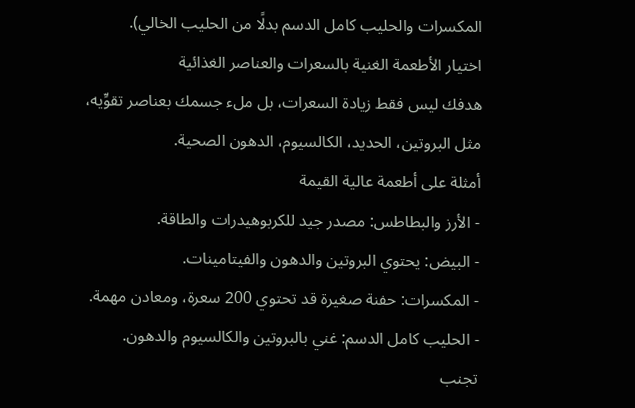المكسرات والحليب كامل الدسم بدلًا من الحليب الخالي).
اختيار الأطعمة الغنية بالسعرات والعناصر الغذائية
هدفك ليس فقط زيادة السعرات، بل ملء جسمك بعناصر تقوِّيه، مثل البروتين، الحديد، الكالسيوم، الدهون الصحية.
أمثلة على أطعمة عالية القيمة
- الأرز والبطاطس: مصدر جيد للكربوهيدرات والطاقة.
- البيض: يحتوي البروتين والدهون والفيتامينات.
- المكسرات: حفنة صغيرة قد تحتوي 200 سعرة، ومعادن مهمة.
- الحليب كامل الدسم: غني بالبروتين والكالسيوم والدهون.
تجنب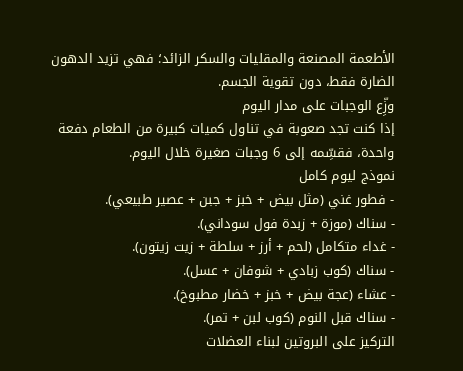الأطعمة المصنعة والمقليات والسكر الزائد؛ فهي تزيد الدهون الضارة فقط، دون تقوية الجسم.
وزِّع الوجبات على مدار اليوم
إذا كنت تجد صعوبة في تناول كميات كبيرة من الطعام دفعة واحدة، فقسِّمه إلى 6 وجبات صغيرة خلال اليوم.
نموذج ليوم كامل
- فطور غني (مثل بيض + خبز + جبن + عصير طبيعي).
- سناك (موزة + زبدة فول سوداني).
- غداء متكامل (لحم + أرز + سلطة + زيت زيتون).
- سناك (كوب زبادي + شوفان + عسل).
- عشاء (عجة بيض + خبز + خضار مطبوخ).
- سناك قبل النوم (كوب لبن + تمر).
التركيز على البروتين لبناء العضلات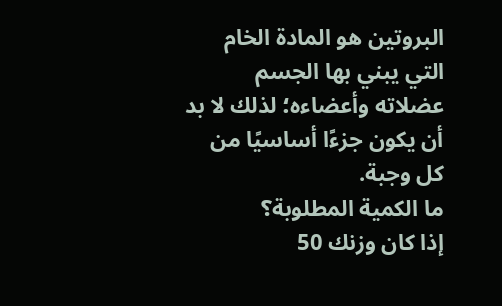البروتين هو المادة الخام التي يبني بها الجسم عضلاته وأعضاءه؛ لذلك لا بد أن يكون جزءًا أساسيًا من كل وجبة.
ما الكمية المطلوبة؟
إذا كان وزنك 50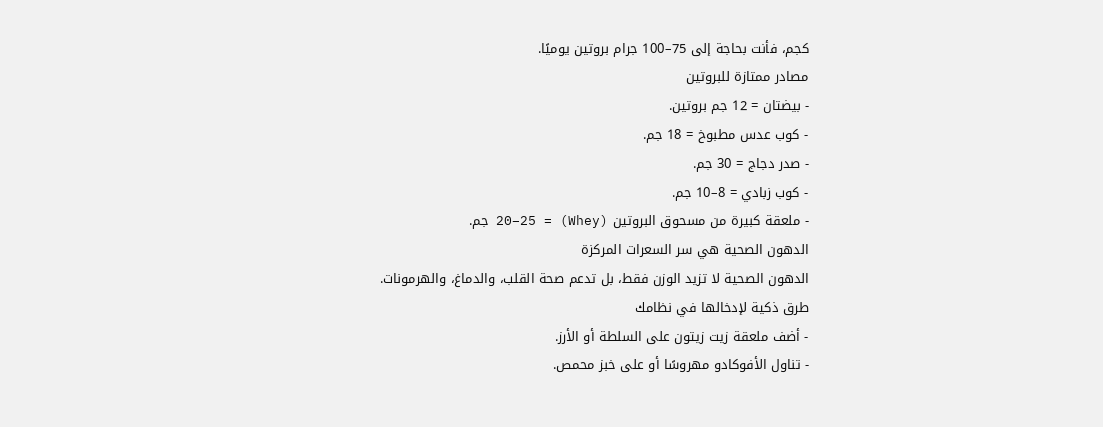كجم، فأنت بحاجة إلى 75–100 جرام بروتين يوميًا.
مصادر ممتازة للبروتين
- بيضتان = 12 جم بروتين.
- كوب عدس مطبوخ = 18 جم.
- صدر دجاج = 30 جم.
- كوب زبادي = 8–10 جم.
- ملعقة كبيرة من مسحوق البروتين (Whey) = 20–25 جم.
الدهون الصحية هي سر السعرات المركزة
الدهون الصحية لا تزيد الوزن فقط، بل تدعم صحة القلب، والدماغ، والهرمونات.
طرق ذكية لإدخالها في نظامك
- أضف ملعقة زيت زيتون على السلطة أو الأرز.
- تناول الأفوكادو مهروسًا أو على خبز محمص.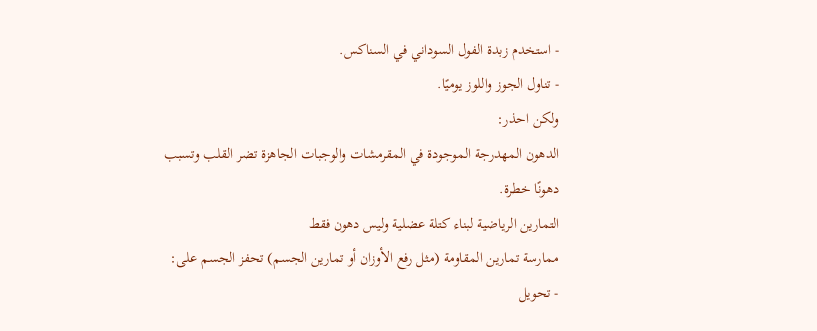- استخدم زبدة الفول السوداني في السناكس.
- تناول الجوز واللوز يوميًا.
ولكن احذر:
الدهون المهدرجة الموجودة في المقرمشات والوجبات الجاهزة تضر القلب وتسبب دهونًا خطرة.
التمارين الرياضية لبناء كتلة عضلية وليس دهون فقط
ممارسة تمارين المقاومة (مثل رفع الأوزان أو تمارين الجسم) تحفز الجسم على:
- تحويل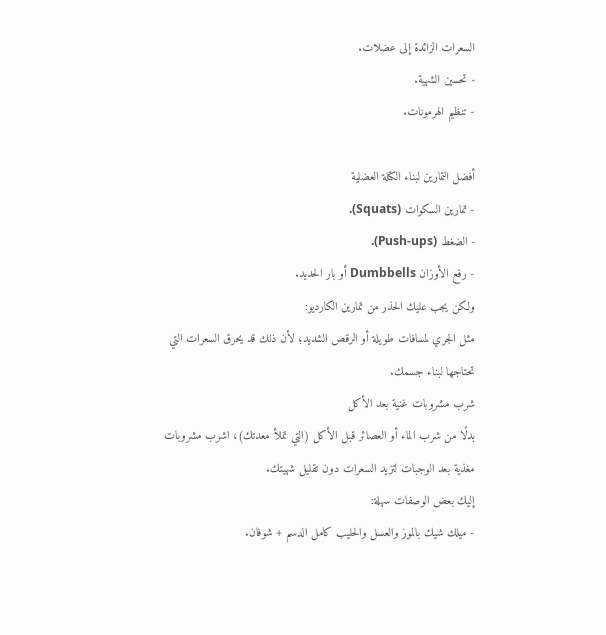السعرات الزائدة إلى عضلات.
- تحسين الشهية.
- تنظيم الهرمونات.

أفضل التمارين لبناء الكتلة العضلية
- تمارين السكوات (Squats).
- الضغط (Push-ups).
- رفع الأوزان Dumbbells أو بار الحديد.
ولكن يجب عليك الحذر من تمارين الكارديو:
مثل الجري لمسافات طويلة أو الرقص الشديد؛ لأن ذلك قد يحرق السعرات التي تحتاجها لبناء جسمك.
شرب مشروبات غنية بعد الأكل
بدلًا من شرب الماء أو العصائر قبل الأكل (التي تملأ معدتك)، اشرب مشروبات مغذية بعد الوجبات لتزيد السعرات دون تقليل شهيتك.
إليك بعض الوصفات سهلة:
- ميلك شيك بالموز والعسل والحليب كامل الدسم + شوفان.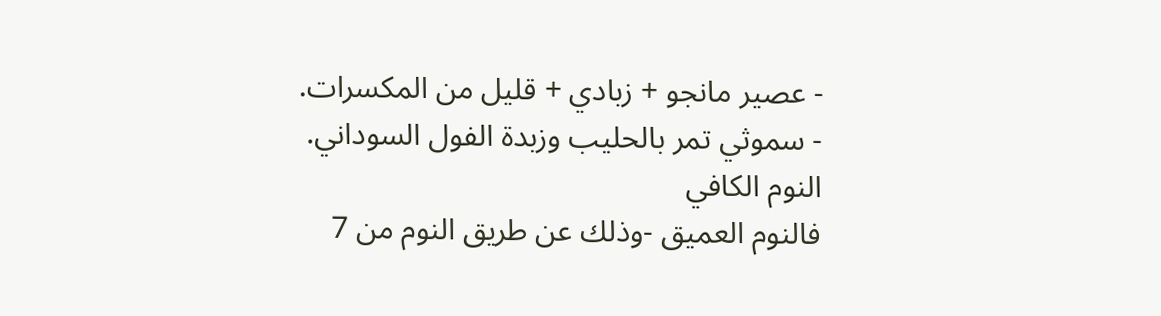- عصير مانجو + زبادي + قليل من المكسرات.
- سموثي تمر بالحليب وزبدة الفول السوداني.
النوم الكافي
فالنوم العميق -وذلك عن طريق النوم من 7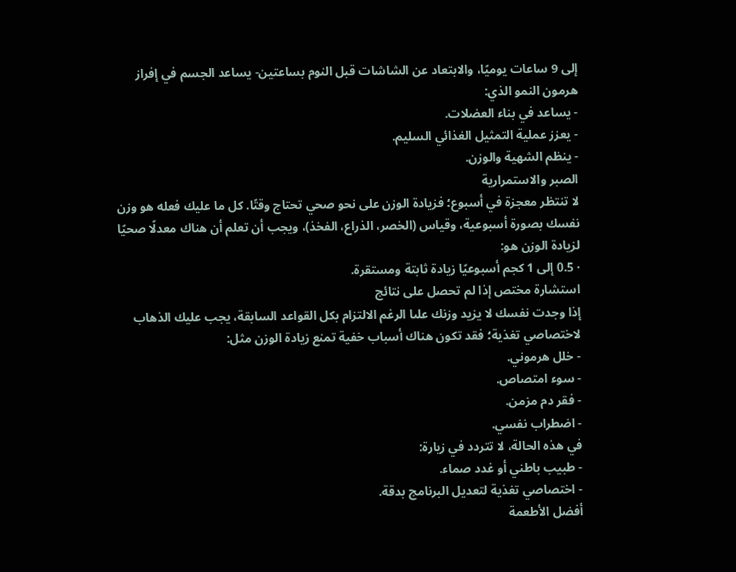إلى 9 ساعات يوميًا، والابتعاد عن الشاشات قبل النوم بساعتين- يساعد الجسم في إفراز هرمون النمو الذي:
- يساعد في بناء العضلات.
- يعزز عملية التمثيل الغذائي السليم.
- ينظم الشهية والوزن.
الصبر والاستمرارية
لا تنتظر معجزة في أسبوع؛ فزيادة الوزن على نحو صحي تحتاج وقتًا. كل ما عليك فعله هو وزن نفسك بصورة أسبوعية، وقياس (الخصر، الذراع، الفخذ)، ويجب أن تعلم أن هناك معدلًا صحيًا لزيادة الوزن هو:
· 0.5 إلى 1 كجم أسبوعيًا زيادة ثابتة ومستقرة.
استشارة مختص إذا لم تحصل على نتائج
إذا وجدت نفسك لا يزيد وزنك علىا الرغم الالتزام بكل القواعد السابقة، يجب عليك الذهاب لاختصاصي تغذية؛ فقد تكون هناك أسباب خفية تمنع زيادة الوزن مثل:
- خلل هرموني.
- سوء امتصاص.
- فقر دم مزمن.
- اضطراب نفسي.
في هذه الحالة، لا تتردد في زيارة:
- طبيب باطني أو غدد صماء.
- اختصاصي تغذية لتعديل البرنامج بدقة.
أفضل الأطعمة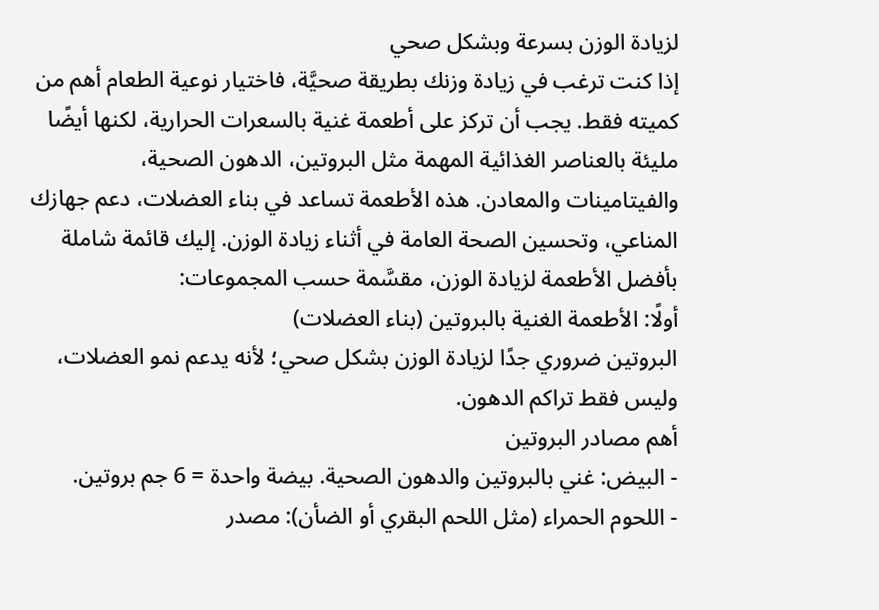لزيادة الوزن بسرعة وبشكل صحي
إذا كنت ترغب في زيادة وزنك بطريقة صحيَّة، فاختيار نوعية الطعام أهم من كميته فقط. يجب أن تركز على أطعمة غنية بالسعرات الحرارية، لكنها أيضًا مليئة بالعناصر الغذائية المهمة مثل البروتين، الدهون الصحية، والفيتامينات والمعادن. هذه الأطعمة تساعد في بناء العضلات، دعم جهازك المناعي، وتحسين الصحة العامة في أثناء زيادة الوزن. إليك قائمة شاملة بأفضل الأطعمة لزيادة الوزن، مقسَّمة حسب المجموعات:
أولًا: الأطعمة الغنية بالبروتين (بناء العضلات)
البروتين ضروري جدًا لزيادة الوزن بشكل صحي؛ لأنه يدعم نمو العضلات، وليس فقط تراكم الدهون.
أهم مصادر البروتين
- البيض: غني بالبروتين والدهون الصحية. بيضة واحدة = 6 جم بروتين.
- اللحوم الحمراء (مثل اللحم البقري أو الضأن): مصدر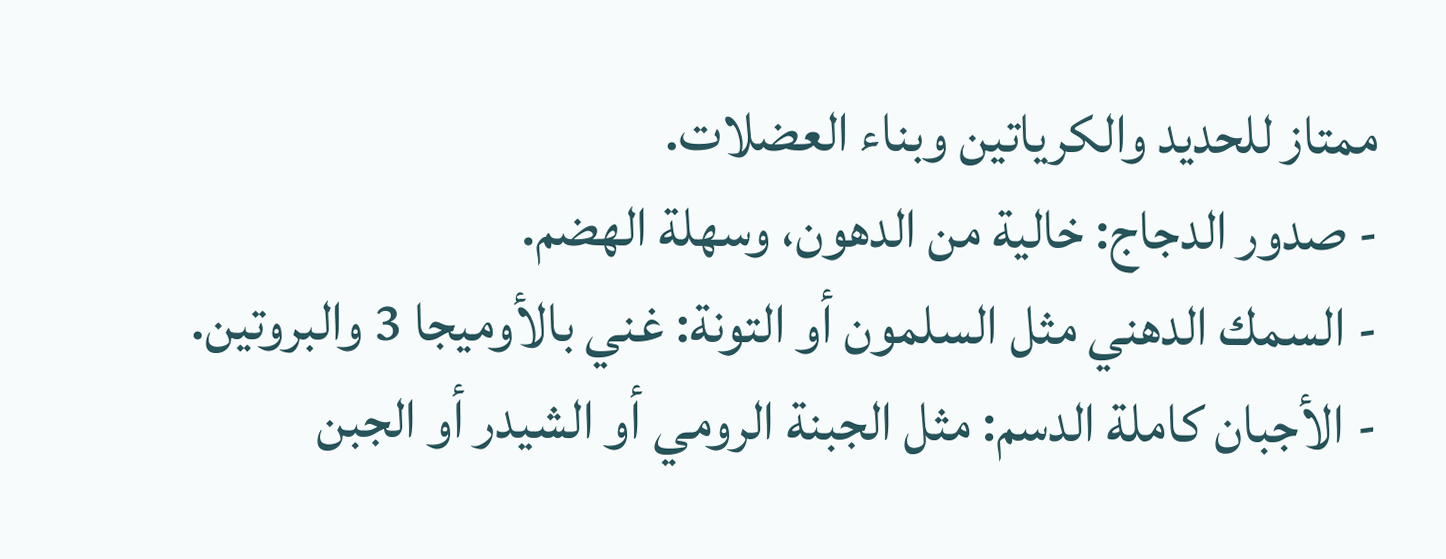ممتاز للحديد والكرياتين وبناء العضلات.
- صدور الدجاج: خالية من الدهون، وسهلة الهضم.
- السمك الدهني مثل السلمون أو التونة: غني بالأوميجا 3 والبروتين.
- الأجبان كاملة الدسم: مثل الجبنة الرومي أو الشيدر أو الجبن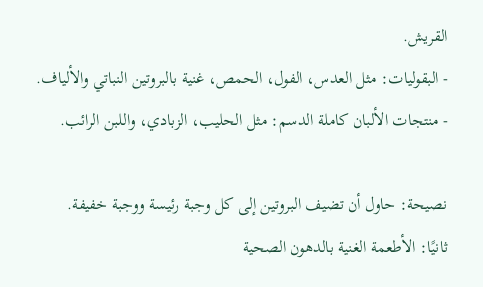القريش.
- البقوليات: مثل العدس، الفول، الحمص، غنية بالبروتين النباتي والألياف.
- منتجات الألبان كاملة الدسم: مثل الحليب، الزبادي، واللبن الرائب.

نصيحة: حاول أن تضيف البروتين إلى كل وجبة رئيسة ووجبة خفيفة.
ثانيًا: الأطعمة الغنية بالدهون الصحية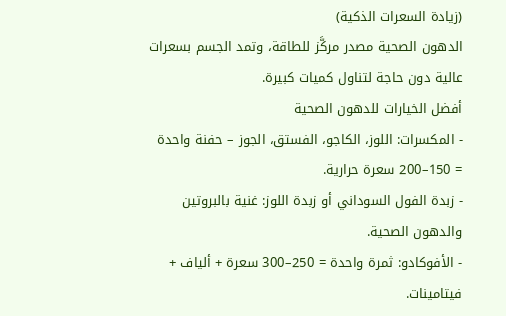(زيادة السعرات الذكية)
الدهون الصحية مصدر مركَّز للطاقة، وتمد الجسم بسعرات عالية دون حاجة لتناول كميات كبيرة.
أفضل الخيارات للدهون الصحية
- المكسرات: اللوز، الكاجو، الفستق، الجوز – حفنة واحدة = 150–200 سعرة حرارية.
- زبدة الفول السوداني أو زبدة اللوز: غنية بالبروتين والدهون الصحية.
- الأفوكادو: ثمرة واحدة = 250–300 سعرة + ألياف + فيتامينات.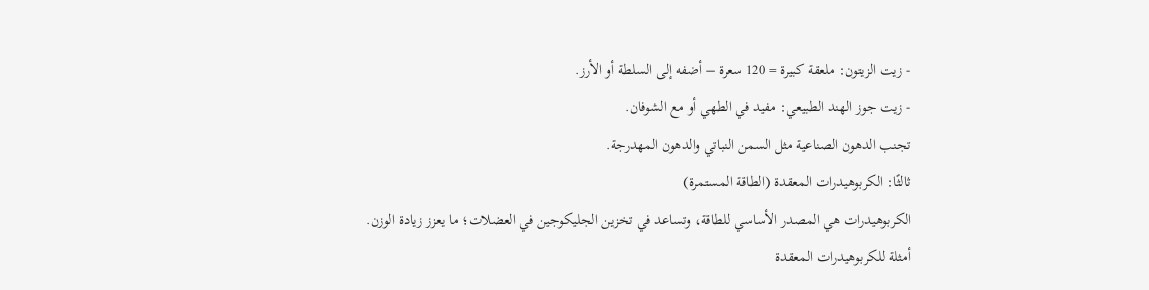- زيت الزيتون: ملعقة كبيرة = 120 سعرة – أضفه إلى السلطة أو الأرز.
- زيت جوز الهند الطبيعي: مفيد في الطهي أو مع الشوفان.
تجنب الدهون الصناعية مثل السمن النباتي والدهون المهدرجة.
ثالثًا: الكربوهيدرات المعقدة (الطاقة المستمرة)
الكربوهيدرات هي المصدر الأساسي للطاقة، وتساعد في تخزين الجليكوجين في العضلات؛ ما يعزز زيادة الوزن.
أمثلة للكربوهيدرات المعقدة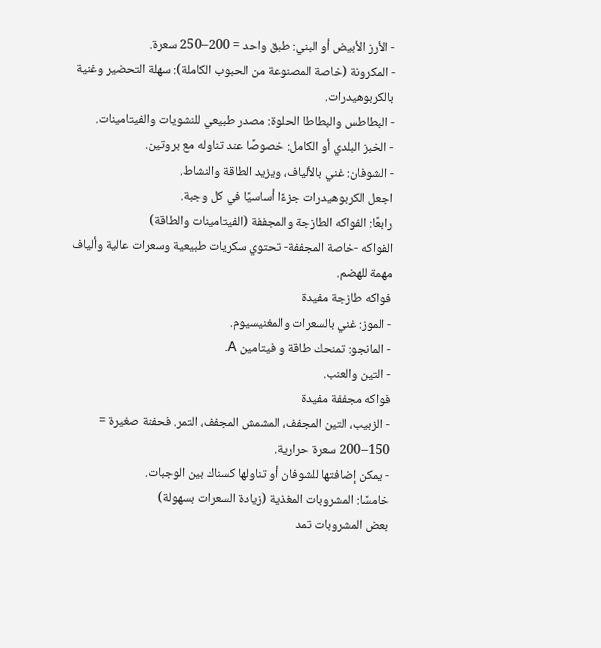- الأرز الأبيض أو البني: طبق واحد = 200–250 سعرة.
- المكرونة (خاصة المصنوعة من الحبوب الكاملة): سهلة التحضير وغنية بالكربوهيدرات.
- البطاطس والبطاطا الحلوة: مصدر طبيعي للنشويات والفيتامينات.
- الخبز البلدي أو الكامل: خصوصًا عند تناوله مع بروتين.
- الشوفان: غني بالألياف، ويزيد الطاقة والنشاط.
اجعل الكربوهيدرات جزءًا أساسيًا في كل وجبة.
رابعًا: الفواكه الطازجة والمجففة (الفيتامينات والطاقة)
الفواكه -خاصة المجففة- تحتوي سكريات طبيعية وسعرات عالية وألياف مهمة للهضم.
فواكه طازجة مفيدة
- الموز: غني بالسعرات والمغنيسيوم.
- المانجو: تمنحك طاقة و فيتامين A.
- التين والعنب.
فواكه مجففة مفيدة
- الزبيب، التين المجفف، المشمش المجفف، التمر. فحفنة صغيرة = 150–200 سعرة حرارية.
- يمكن إضافتها للشوفان أو تناولها كسناك بين الوجبات.
خامسًا: المشروبات المغذية (زيادة السعرات بسهولة)
بعض المشروبات تمد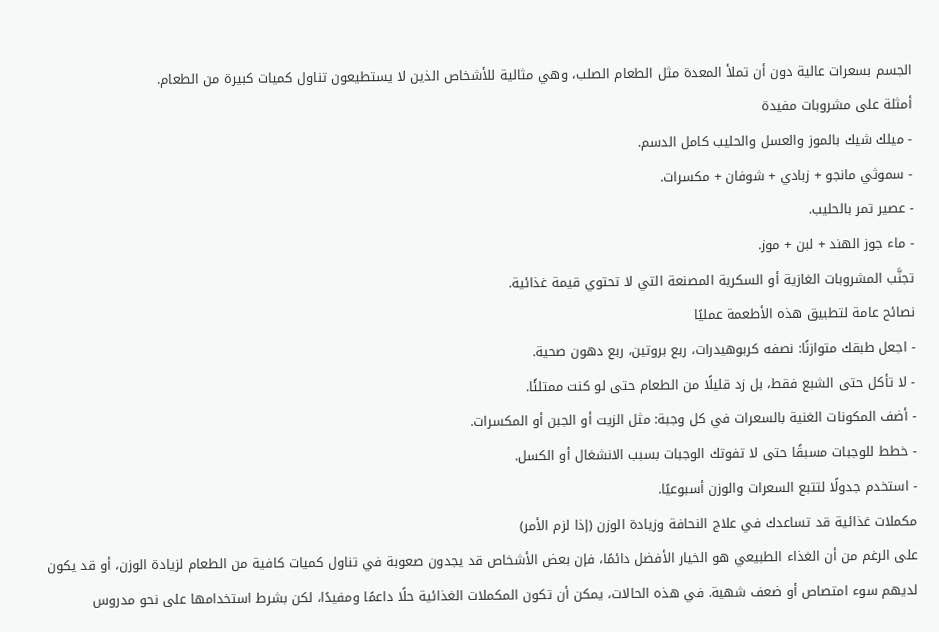الجسم بسعرات عالية دون أن تملأ المعدة مثل الطعام الصلب، وهي مثالية للأشخاص الذين لا يستطيعون تناول كميات كبيرة من الطعام.
أمثلة على مشروبات مفيدة
- ميلك شيك بالموز والعسل والحليب كامل الدسم.
- سموثي مانجو + زبادي + شوفان + مكسرات.
- عصير تمر بالحليب.
- ماء جوز الهند + لبن + موز.
تجنَّب المشروبات الغازية أو السكرية المصنعة التي لا تحتوي قيمة غذائية.
نصائح عامة لتطبيق هذه الأطعمة عمليًا
- اجعل طبقك متوازنًا: نصفه كربوهيدرات، ربع بروتين، ربع دهون صحية.
- لا تأكل حتى الشبع فقط، بل زد قليلًا من الطعام حتى لو كنت ممتلئًا.
- أضف المكونات الغنية بالسعرات في كل وجبة: مثل الزيت أو الجبن أو المكسرات.
- خطط للوجبات مسبقًا حتى لا تفوتك الوجبات بسبب الانشغال أو الكسل.
- استخدم جدولًا لتتبع السعرات والوزن أسبوعيًا.
مكملات غذائية قد تساعدك في علاج النحافة وزيادة الوزن (إذا لزم الأمر)
على الرغم من أن الغذاء الطبيعي هو الخيار الأفضل دائمًا، فإن بعض الأشخاص قد يجدون صعوبة في تناول كميات كافية من الطعام لزيادة الوزن، أو قد يكون لديهم سوء امتصاص أو ضعف شهية. في هذه الحالات، يمكن أن تكون المكملات الغذائية حلًا داعمًا ومفيدًا، لكن بشرط استخدامها على نحو مدروس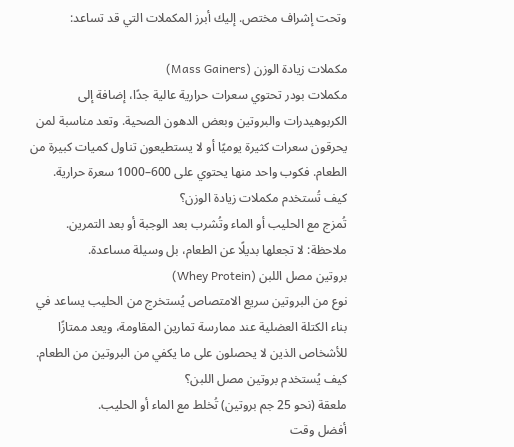وتحت إشراف مختص. إليك أبرز المكملات التي قد تساعد:

مكملات زيادة الوزن (Mass Gainers)
مكملات بودر تحتوي سعرات حرارية عالية جدًا، إضافة إلى الكربوهيدرات والبروتين وبعض الدهون الصحية. وتعد مناسبة لمن يحرقون سعرات كثيرة يوميًا أو لا يستطيعون تناول كميات كبيرة من الطعام. فكوب واحد منها يحتوي على 600–1000 سعرة حرارية.
كيف تُستخدم مكملات زيادة الوزن؟
تُمزج مع الحليب أو الماء وتُشرب بعد الوجبة أو بعد التمرين.
ملاحظة: لا تجعلها بديلًا عن الطعام، بل وسيلة مساعدة.
بروتين مصل اللبن (Whey Protein)
نوع من البروتين سريع الامتصاص يُستخرج من الحليب يساعد في بناء الكتلة العضلية عند ممارسة تمارين المقاومة، ويعد ممتازًا للأشخاص الذين لا يحصلون على ما يكفي من البروتين من الطعام.
كيف يُستخدم بروتين مصل اللبن؟
ملعقة (نحو 25 جم بروتين) تُخلط مع الماء أو الحليب.
أفضل وقت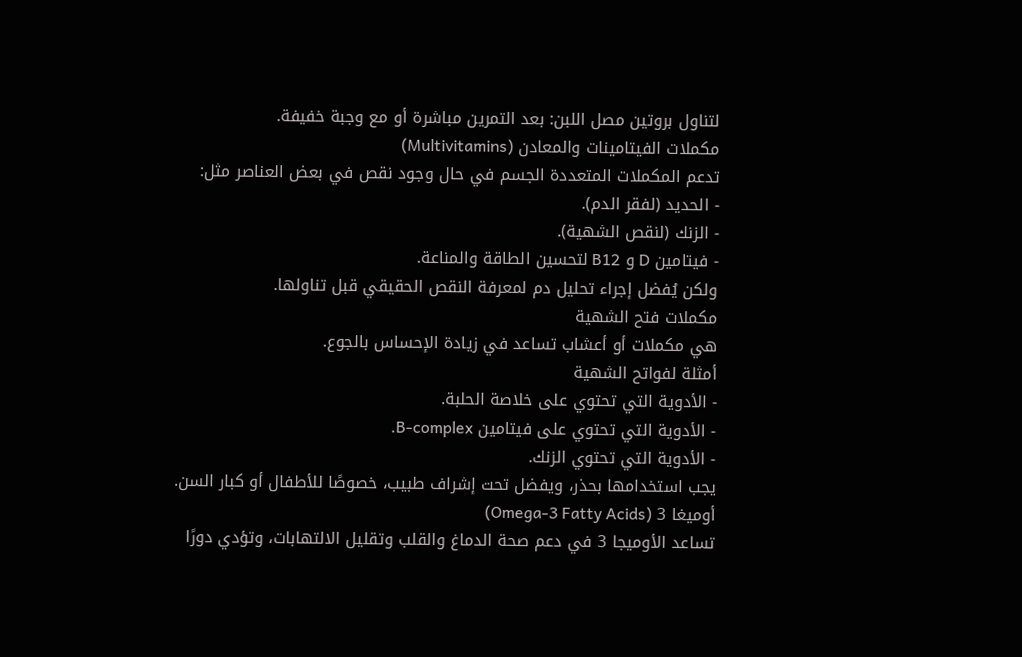لتناول بروتين مصل اللبن: بعد التمرين مباشرة أو مع وجبة خفيفة.
مكملات الفيتامينات والمعادن (Multivitamins)
تدعم المكملات المتعددة الجسم في حال وجود نقص في بعض العناصر مثل:
- الحديد (لفقر الدم).
- الزنك (لنقص الشهية).
- فيتامين D و B12 لتحسين الطاقة والمناعة.
ولكن يُفضل إجراء تحليل دم لمعرفة النقص الحقيقي قبل تناولها.
مكملات فتح الشهية
هي مكملات أو أعشاب تساعد في زيادة الإحساس بالجوع.
أمثلة لفواتح الشهية
- الأدوية التي تحتوي على خلاصة الحلبة.
- الأدوية التي تحتوي على فيتامين B-complex.
- الأدوية التي تحتوي الزنك.
يجب استخدامها بحذر، ويفضل تحت إشراف طبيب، خصوصًا للأطفال أو كبار السن.
أوميغا 3 (Omega-3 Fatty Acids)
تساعد الأوميجا 3 في دعم صحة الدماغ والقلب وتقليل الالتهابات، وتؤدي دورًا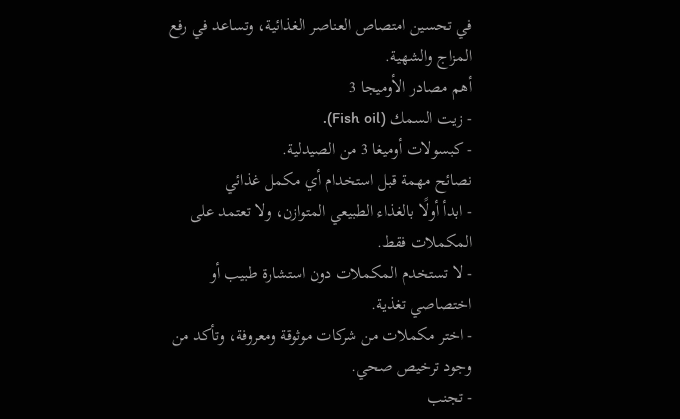في تحسين امتصاص العناصر الغذائية، وتساعد في رفع المزاج والشهية.
أهم مصادر الأوميجا 3
- زيت السمك (Fish oil).
- كبسولات أوميغا 3 من الصيدلية.
نصائح مهمة قبل استخدام أي مكمل غذائي
- ابدأ أولًا بالغذاء الطبيعي المتوازن، ولا تعتمد على المكملات فقط.
- لا تستخدم المكملات دون استشارة طبيب أو اختصاصي تغذية.
- اختر مكملات من شركات موثوقة ومعروفة، وتأكد من وجود ترخيص صحي.
- تجنب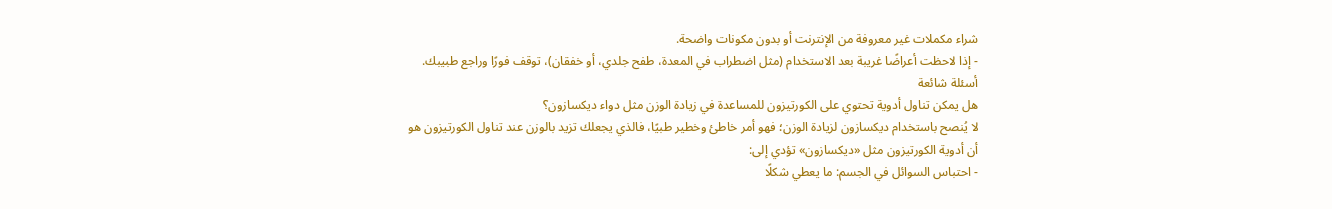شراء مكملات غير معروفة من الإنترنت أو بدون مكونات واضحة.
- إذا لاحظت أعراضًا غريبة بعد الاستخدام (مثل اضطراب في المعدة، طفح جلدي، أو خفقان)، توقف فورًا وراجع طبيبك.
أسئلة شائعة
هل يمكن تناول أدوية تحتوي على الكورتيزون للمساعدة في زيادة الوزن مثل دواء ديكسازون؟
لا يُنصح باستخدام ديكسازون لزيادة الوزن؛ فهو أمر خاطئ وخطير طبيًا، فالذي يجعلك تزيد بالوزن عند تناول الكورتيزون هو أن أدوية الكورتيزون مثل «ديكسازون» تؤدي إلى:
- احتباس السوائل في الجسم: ما يعطي شكلًا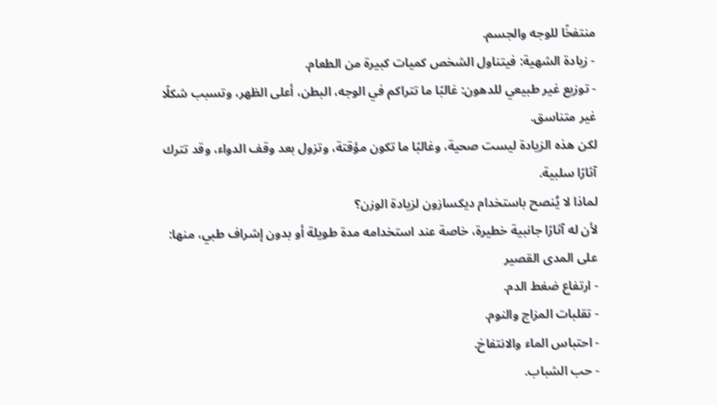منتفخًا للوجه والجسم.
- زيادة الشهية: فيتناول الشخص كميات كبيرة من الطعام.
- توزيع غير طبيعي للدهون: غالبًا ما تتراكم في الوجه، البطن، أعلى الظهر، وتسبب شكلًا غير متناسق.
لكن هذه الزيادة ليست صحية، وغالبًا ما تكون مؤقتة، وتزول بعد وقف الدواء، وقد تترك آثارًا سلبية.
لماذا لا يُنصح باستخدام ديكسازون لزيادة الوزن؟
لأن له آثارًا جانبية خطيرة، خاصة عند استخدامه مدة طويلة أو بدون إشراف طبي، منها:
على المدى القصير
- ارتفاع ضغط الدم.
- تقلبات المزاج والنوم.
- احتباس الماء والانتفاخ.
- حب الشباب.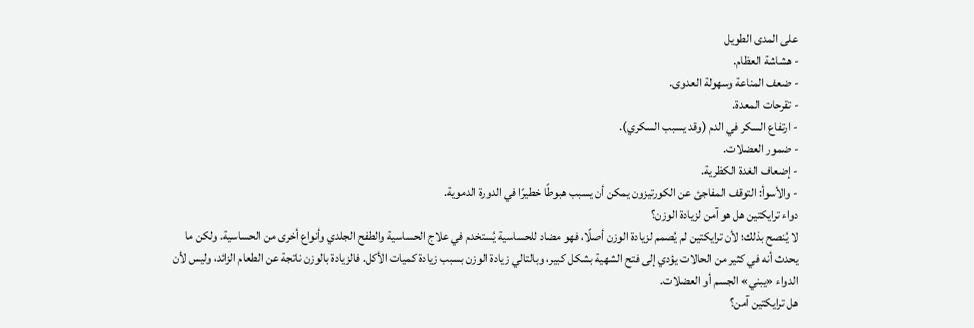على المدى الطويل
- هشاشة العظام.
- ضعف المناعة وسهولة العدوى.
- تقرحات المعدة.
- ارتفاع السكر في الدم (وقد يسبب السكري).
- ضمور العضلات.
- إضعاف الغدة الكظرية.
- والأسوأ: التوقف المفاجئ عن الكورتيزون يمكن أن يسبب هبوطًا خطيرًا في الدورة الدموية.
دواء ترايكتين هل هو آمن لزيادة الوزن؟
لا يُنصح بذلك؛ لأن ترايكتين لم يُصمم لزيادة الوزن أصلًا، فهو مضاد للحساسية يُستخدم في علاج الحساسية والطفح الجلدي وأنواع أخرى من الحساسية. ولكن ما يحدث أنه في كثير من الحالات يؤدي إلى فتح الشهية بشكل كبير، وبالتالي زيادة الوزن بسبب زيادة كميات الأكل. فالزيادة بالوزن ناتجة عن الطعام الزائد، وليس لأن الدواء «يبني» الجسم أو العضلات.
هل ترايكتين آمن؟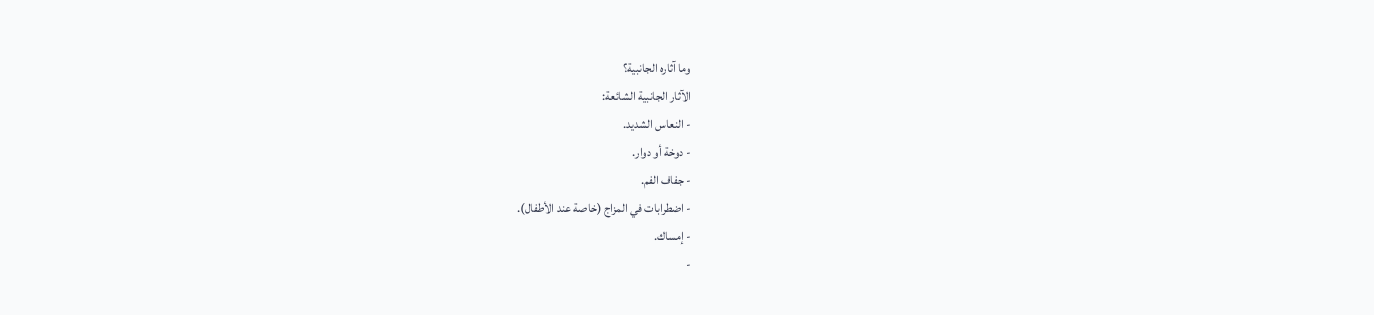وما آثاره الجانبية؟
الآثار الجانبية الشائعة:
- النعاس الشديد.
- دوخة أو دوار.
- جفاف الفم.
- اضطرابات في المزاج (خاصة عند الأطفال).
- إمساك.
-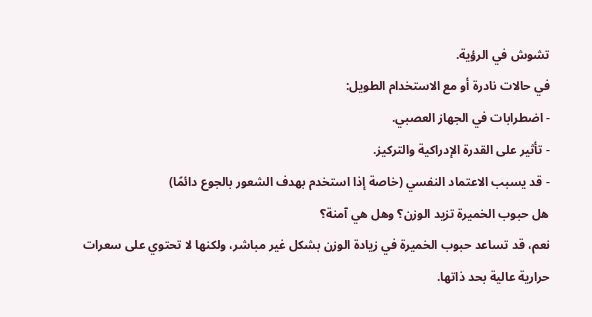تشوش في الرؤية.
في حالات نادرة أو مع الاستخدام الطويل:
- اضطرابات في الجهاز العصبي.
- تأثير على القدرة الإدراكية والتركيز.
- قد يسبب الاعتماد النفسي (خاصة إذا استخدم بهدف الشعور بالجوع دائمًا)
هل حبوب الخميرة تزيد الوزن؟ وهل هي آمنة؟
نعم، قد تساعد حبوب الخميرة في زيادة الوزن بشكل غير مباشر، ولكنها لا تحتوي على سعرات حرارية عالية بحد ذاتها.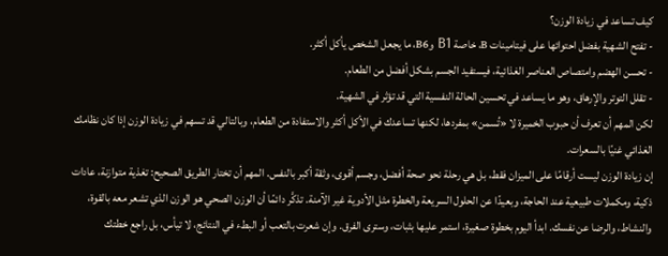كيف تساعد في زيادة الوزن؟
- تفتح الشهية بفضل احتوائها على فيتامينات B، خاصة B1 وB6، ما يجعل الشخص يأكل أكثر.
- تحسن الهضم وامتصاص العناصر الغذائية، فيستفيد الجسم بشكل أفضل من الطعام.
- تقلل التوتر والإرهاق، وهو ما يساعد في تحسين الحالة النفسية التي قد تؤثر في الشهية.
لكن المهم أن تعرف أن حبوب الخميرة لا «تُسمن» بمفردها، لكنها تساعدك في الأكل أكثر والاستفادة من الطعام، وبالتالي قد تسهم في زيادة الوزن إذا كان نظامك الغذائي غنيًا بالسعرات.
إن زيادة الوزن ليست أرقامًا على الميزان فقط، بل هي رحلة نحو صحة أفضل، وجسم أقوى، وثقة أكبر بالنفس. المهم أن تختار الطريق الصحيح: تغذية متوازنة، عادات ذكية، ومكملات طبيعية عند الحاجة، وبعيدًا عن الحلول السريعة والخطرة مثل الأدوية غير الآمنة. تذكَّر دائمًا أن الوزن الصحي هو الوزن الذي تشعر معه بالقوة، والنشاط، والرضا عن نفسك. ابدأ اليوم بخطوة صغيرة، استمر عليها بثبات، وسترى الفرق. وإن شعرت بالتعب أو البطء في النتائج، لا تيأس، بل راجع خطتك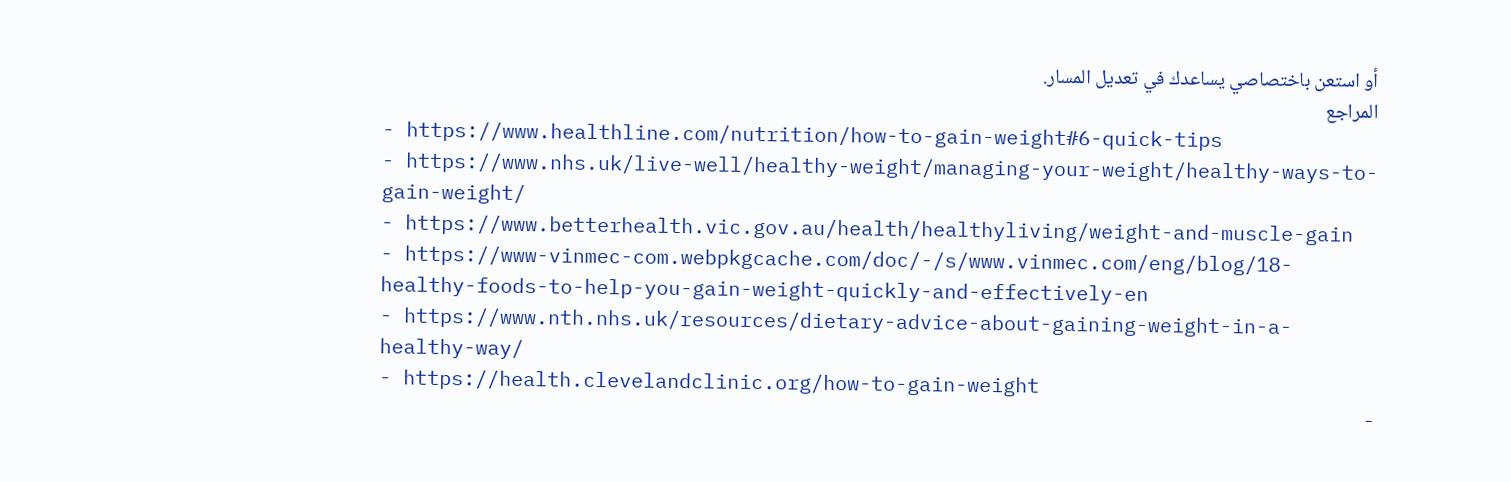أو استعن باختصاصي يساعدك في تعديل المسار.
المراجع
- https://www.healthline.com/nutrition/how-to-gain-weight#6-quick-tips
- https://www.nhs.uk/live-well/healthy-weight/managing-your-weight/healthy-ways-to-gain-weight/
- https://www.betterhealth.vic.gov.au/health/healthyliving/weight-and-muscle-gain
- https://www-vinmec-com.webpkgcache.com/doc/-/s/www.vinmec.com/eng/blog/18-healthy-foods-to-help-you-gain-weight-quickly-and-effectively-en
- https://www.nth.nhs.uk/resources/dietary-advice-about-gaining-weight-in-a-healthy-way/
- https://health.clevelandclinic.org/how-to-gain-weight
-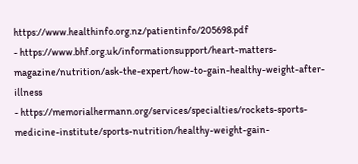https://www.healthinfo.org.nz/patientinfo/205698.pdf
- https://www.bhf.org.uk/informationsupport/heart-matters-magazine/nutrition/ask-the-expert/how-to-gain-healthy-weight-after-illness
- https://memorialhermann.org/services/specialties/rockets-sports-medicine-institute/sports-nutrition/healthy-weight-gain-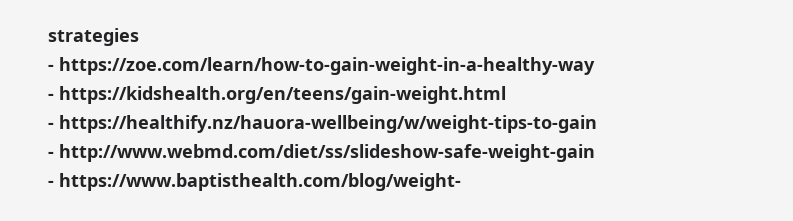strategies
- https://zoe.com/learn/how-to-gain-weight-in-a-healthy-way
- https://kidshealth.org/en/teens/gain-weight.html
- https://healthify.nz/hauora-wellbeing/w/weight-tips-to-gain
- http://www.webmd.com/diet/ss/slideshow-safe-weight-gain
- https://www.baptisthealth.com/blog/weight-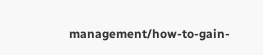management/how-to-gain-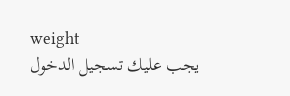weight
يجب عليك تسجيل الدخول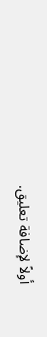أولاً لإضافة تعليق.